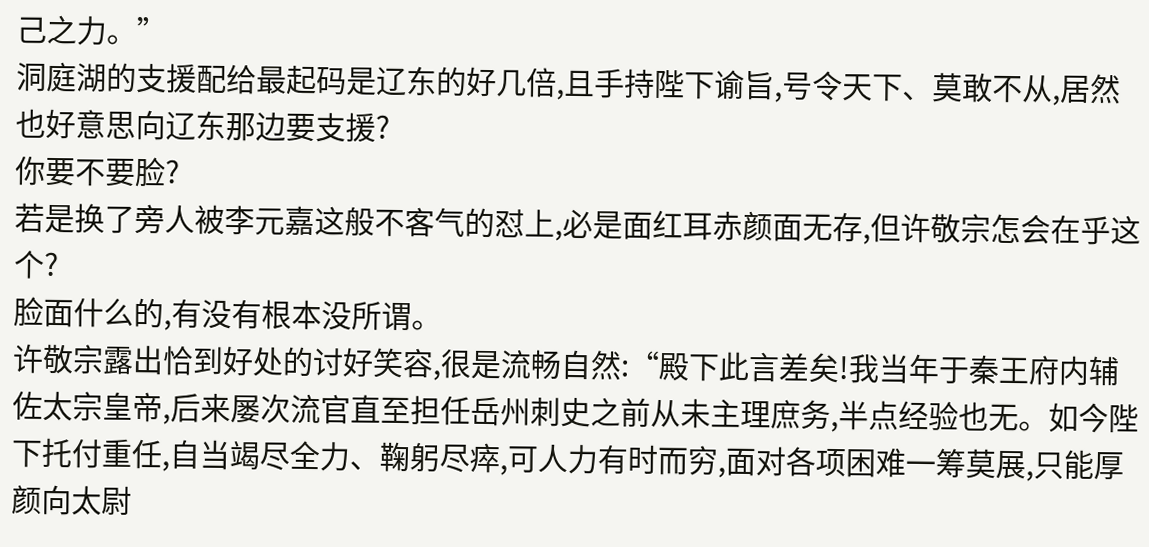己之力。”
洞庭湖的支援配给最起码是辽东的好几倍,且手持陛下谕旨,号令天下、莫敢不从,居然也好意思向辽东那边要支援?
你要不要脸?
若是换了旁人被李元嘉这般不客气的怼上,必是面红耳赤颜面无存,但许敬宗怎会在乎这个?
脸面什么的,有没有根本没所谓。
许敬宗露出恰到好处的讨好笑容,很是流畅自然:“殿下此言差矣!我当年于秦王府内辅佐太宗皇帝,后来屡次流官直至担任岳州刺史之前从未主理庶务,半点经验也无。如今陛下托付重任,自当竭尽全力、鞠躬尽瘁,可人力有时而穷,面对各项困难一筹莫展,只能厚颜向太尉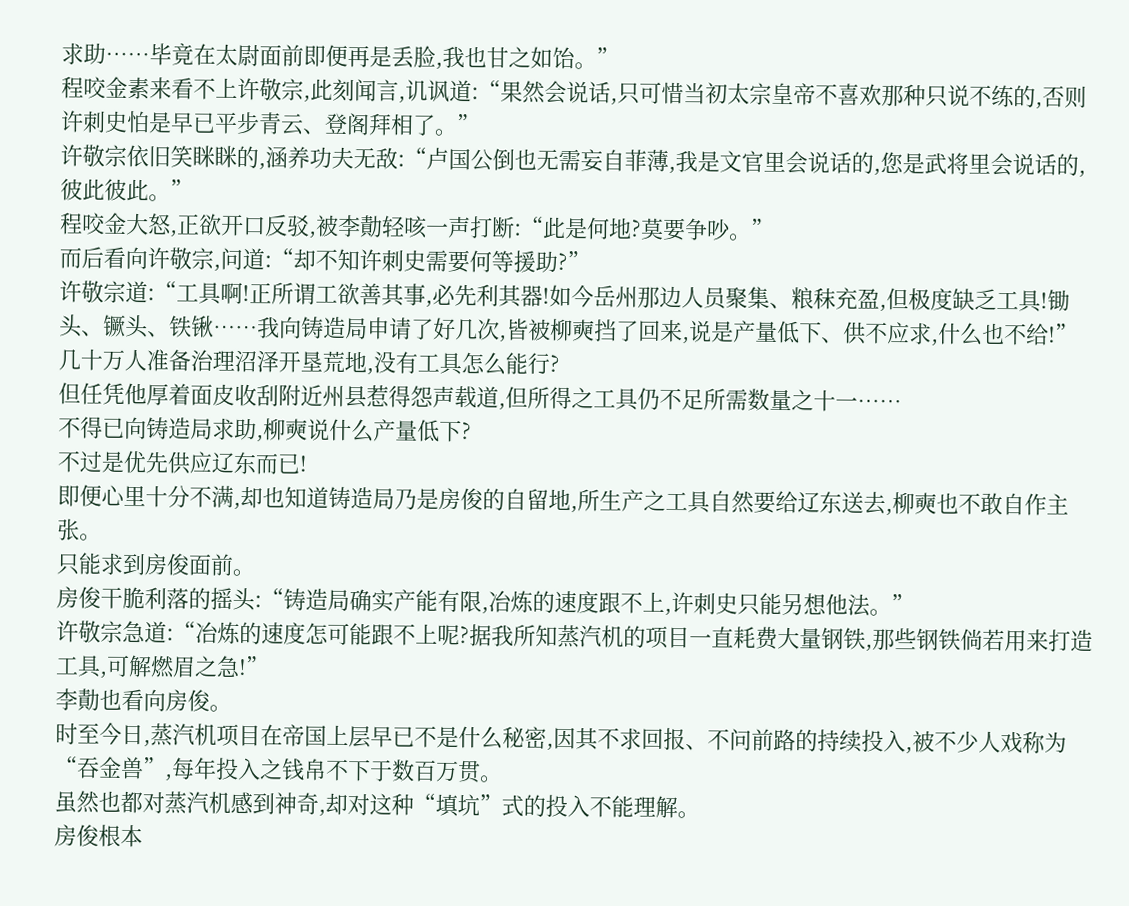求助……毕竟在太尉面前即便再是丢脸,我也甘之如饴。”
程咬金素来看不上许敬宗,此刻闻言,讥讽道:“果然会说话,只可惜当初太宗皇帝不喜欢那种只说不练的,否则许刺史怕是早已平步青云、登阁拜相了。”
许敬宗依旧笑眯眯的,涵养功夫无敌:“卢国公倒也无需妄自菲薄,我是文官里会说话的,您是武将里会说话的,彼此彼此。”
程咬金大怒,正欲开口反驳,被李勣轻咳一声打断:“此是何地?莫要争吵。”
而后看向许敬宗,问道:“却不知许刺史需要何等援助?”
许敬宗道:“工具啊!正所谓工欲善其事,必先利其器!如今岳州那边人员聚集、粮秣充盈,但极度缺乏工具!锄头、镢头、铁锹……我向铸造局申请了好几次,皆被柳奭挡了回来,说是产量低下、供不应求,什么也不给!”
几十万人准备治理沼泽开垦荒地,没有工具怎么能行?
但任凭他厚着面皮收刮附近州县惹得怨声载道,但所得之工具仍不足所需数量之十一……
不得已向铸造局求助,柳奭说什么产量低下?
不过是优先供应辽东而已!
即便心里十分不满,却也知道铸造局乃是房俊的自留地,所生产之工具自然要给辽东送去,柳奭也不敢自作主张。
只能求到房俊面前。
房俊干脆利落的摇头:“铸造局确实产能有限,冶炼的速度跟不上,许刺史只能另想他法。”
许敬宗急道:“冶炼的速度怎可能跟不上呢?据我所知蒸汽机的项目一直耗费大量钢铁,那些钢铁倘若用来打造工具,可解燃眉之急!”
李勣也看向房俊。
时至今日,蒸汽机项目在帝国上层早已不是什么秘密,因其不求回报、不问前路的持续投入,被不少人戏称为“吞金兽”,每年投入之钱帛不下于数百万贯。
虽然也都对蒸汽机感到神奇,却对这种“填坑”式的投入不能理解。
房俊根本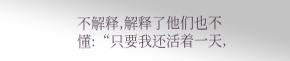不解释,解释了他们也不懂:“只要我还活着一天,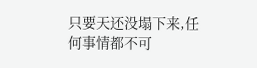只要天还没塌下来,任何事情都不可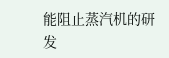能阻止蒸汽机的研发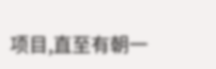项目,直至有朝一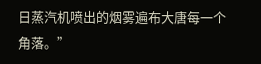日蒸汽机喷出的烟雾遍布大唐每一个角落。”